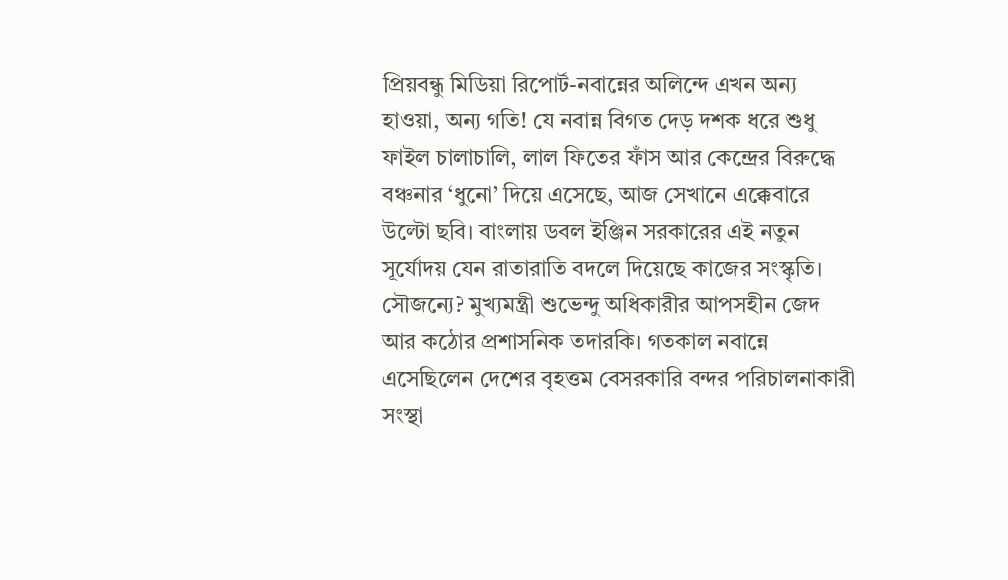প্রিয়বন্ধু মিডিয়া রিপোর্ট-নবান্নের অলিন্দে এখন অন্য হাওয়া, অন্য গতি! যে নবান্ন বিগত দেড় দশক ধরে শুধু ফাইল চালাচালি, লাল ফিতের ফাঁস আর কেন্দ্রের বিরুদ্ধে বঞ্চনার ‘ধুনো’ দিয়ে এসেছে, আজ সেখানে এক্কেবারে উল্টো ছবি। বাংলায় ডবল ইঞ্জিন সরকারের এই নতুন সূর্যোদয় যেন রাতারাতি বদলে দিয়েছে কাজের সংস্কৃতি। সৌজন্যে? মুখ্যমন্ত্রী শুভেন্দু অধিকারীর আপসহীন জেদ আর কঠোর প্রশাসনিক তদারকি। গতকাল নবান্নে এসেছিলেন দেশের বৃহত্তম বেসরকারি বন্দর পরিচালনাকারী সংস্থা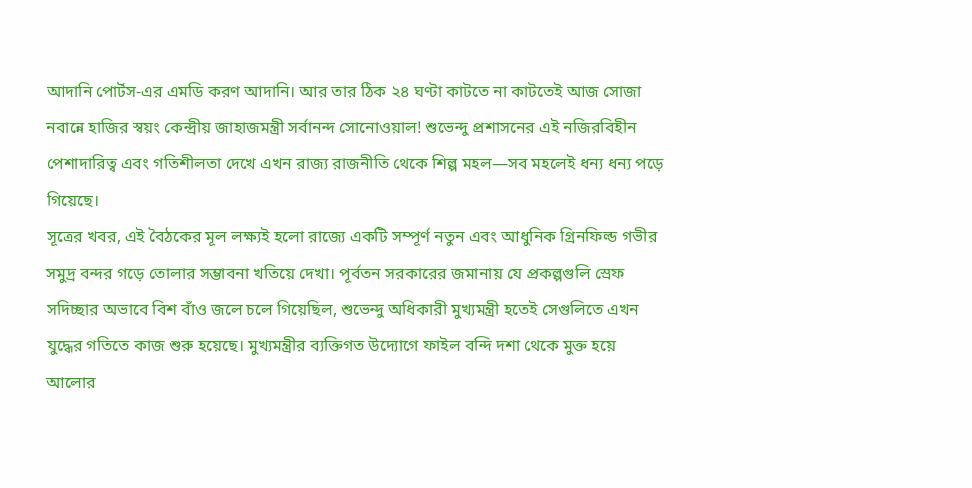আদানি পোর্টস-এর এমডি করণ আদানি। আর তার ঠিক ২৪ ঘণ্টা কাটতে না কাটতেই আজ সোজা নবান্নে হাজির স্বয়ং কেন্দ্রীয় জাহাজমন্ত্রী সর্বানন্দ সোনোওয়াল! শুভেন্দু প্রশাসনের এই নজিরবিহীন পেশাদারিত্ব এবং গতিশীলতা দেখে এখন রাজ্য রাজনীতি থেকে শিল্প মহল—সব মহলেই ধন্য ধন্য পড়ে গিয়েছে।
সূত্রের খবর, এই বৈঠকের মূল লক্ষ্যই হলো রাজ্যে একটি সম্পূর্ণ নতুন এবং আধুনিক গ্রিনফিল্ড গভীর সমুদ্র বন্দর গড়ে তোলার সম্ভাবনা খতিয়ে দেখা। পূর্বতন সরকারের জমানায় যে প্রকল্পগুলি স্রেফ সদিচ্ছার অভাবে বিশ বাঁও জলে চলে গিয়েছিল, শুভেন্দু অধিকারী মুখ্যমন্ত্রী হতেই সেগুলিতে এখন যুদ্ধের গতিতে কাজ শুরু হয়েছে। মুখ্যমন্ত্রীর ব্যক্তিগত উদ্যোগে ফাইল বন্দি দশা থেকে মুক্ত হয়ে আলোর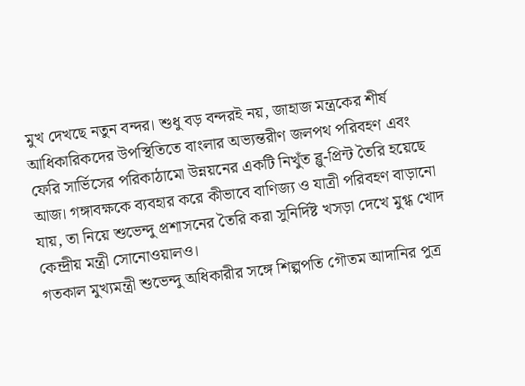মুখ দেখছে নতুন বন্দর। শুধু বড় বন্দরই নয়, জাহাজ মন্ত্রকের শীর্ষ আধিকারিকদের উপস্থিতিতে বাংলার অভ্যন্তরীণ জলপথ পরিবহণ এবং ফেরি সার্ভিসের পরিকাঠামো উন্নয়নের একটি নিখুঁত ব্লু-প্রিন্ট তৈরি হয়েছে আজ। গঙ্গাবক্ষকে ব্যবহার করে কীভাবে বাণিজ্য ও যাত্রী পরিবহণ বাড়ানো যায়, তা নিয়ে শুভেন্দু প্রশাসনের তৈরি করা সুনির্দিষ্ট খসড়া দেখে মুগ্ধ খোদ কেন্দ্রীয় মন্ত্রী সোনোওয়ালও।
গতকাল মুখ্যমন্ত্রী শুভেন্দু অধিকারীর সঙ্গে শিল্পপতি গৌতম আদানির পুত্র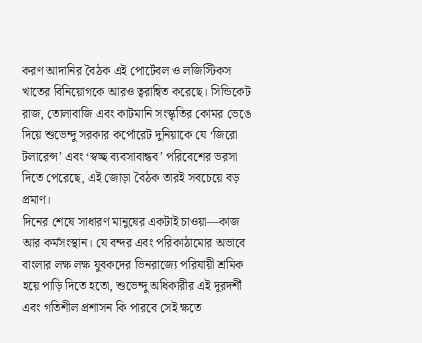করণ আদানির বৈঠক এই পোর্টেবল ও লজিস্টিকস খাতের বিনিয়োগকে আরও ত্বরান্বিত করেছে। সিন্ডিকেট রাজ, তোলাবাজি এবং কাটমানি সংস্কৃতির কোমর ভেঙে দিয়ে শুভেন্দু সরকার কর্পোরেট দুনিয়াকে যে ‘জিরো টলারেন্স’ এবং ‘স্বচ্ছ ব্যবসাবান্ধব’ পরিবেশের ভরসা দিতে পেরেছে, এই জোড়া বৈঠক তারই সবচেয়ে বড় প্রমাণ।
দিনের শেষে সাধারণ মানুষের একটাই চাওয়া—কাজ আর কর্মসংস্থান। যে বন্দর এবং পরিকাঠামোর অভাবে বাংলার লক্ষ লক্ষ যুবকদের ভিনরাজ্যে পরিযায়ী শ্রমিক হয়ে পাড়ি দিতে হতো, শুভেন্দু অধিকারীর এই দূরদর্শী এবং গতিশীল প্রশাসন কি পারবে সেই ক্ষতে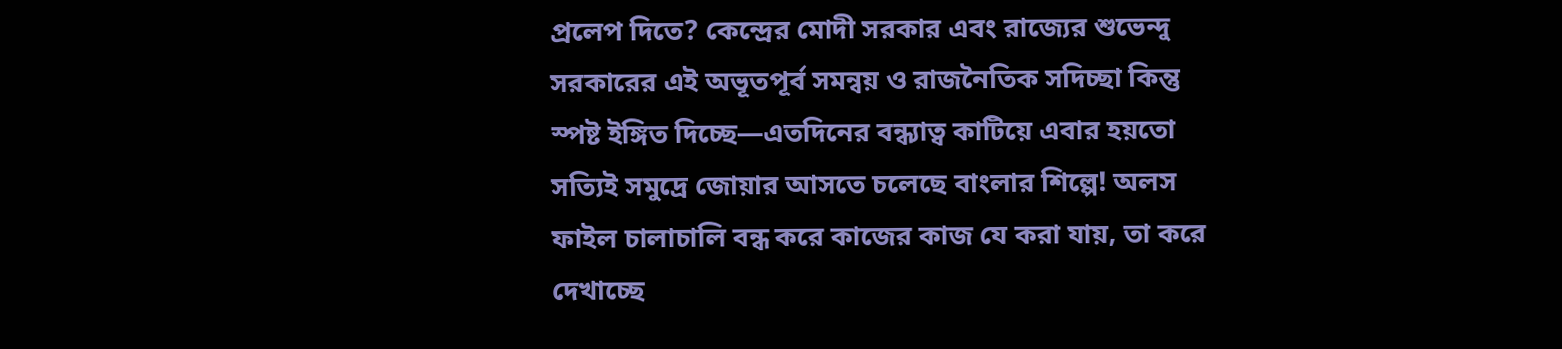প্রলেপ দিতে? কেন্দ্রের মোদী সরকার এবং রাজ্যের শুভেন্দু সরকারের এই অভূতপূর্ব সমন্বয় ও রাজনৈতিক সদিচ্ছা কিন্তু স্পষ্ট ইঙ্গিত দিচ্ছে—এতদিনের বন্ধ্যাত্ব কাটিয়ে এবার হয়তো সত্যিই সমুদ্রে জোয়ার আসতে চলেছে বাংলার শিল্পে! অলস ফাইল চালাচালি বন্ধ করে কাজের কাজ যে করা যায়, তা করে দেখাচ্ছে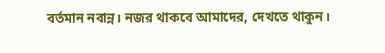বর্তমান নবান্ন। নজর থাকবে আমাদের, দেখতে থাকুন।